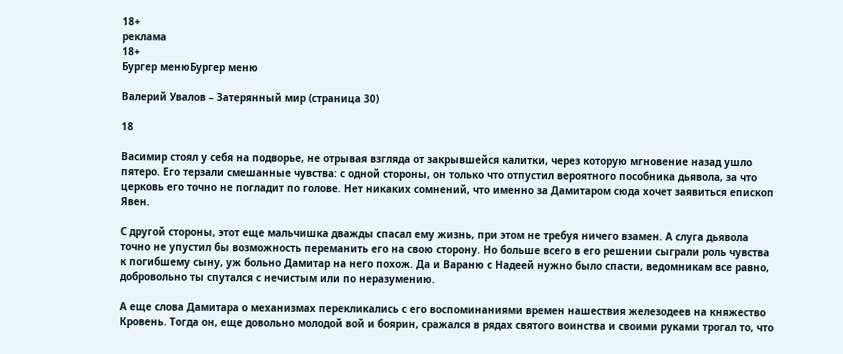18+
реклама
18+
Бургер менюБургер меню

Валерий Увалов – Затерянный мир (страница 30)

18

Васимир стоял у себя на подворье, не отрывая взгляда от закрывшейся калитки, через которую мгновение назад ушло пятеро. Его терзали смешанные чувства: с одной стороны, он только что отпустил вероятного пособника дьявола, за что церковь его точно не погладит по голове. Нет никаких сомнений, что именно за Дамитаром сюда хочет заявиться епископ Явен.

С другой стороны, этот еще мальчишка дважды спасал ему жизнь, при этом не требуя ничего взамен. А слуга дьявола точно не упустил бы возможность переманить его на свою сторону. Но больше всего в его решении сыграли роль чувства к погибшему сыну, уж больно Дамитар на него похож. Да и Вараню с Надеей нужно было спасти, ведомникам все равно, добровольно ты спутался с нечистым или по неразумению.

А еще слова Дамитара о механизмах перекликались с его воспоминаниями времен нашествия железодеев на княжество Кровень. Тогда он, еще довольно молодой вой и боярин, сражался в рядах святого воинства и своими руками трогал то, что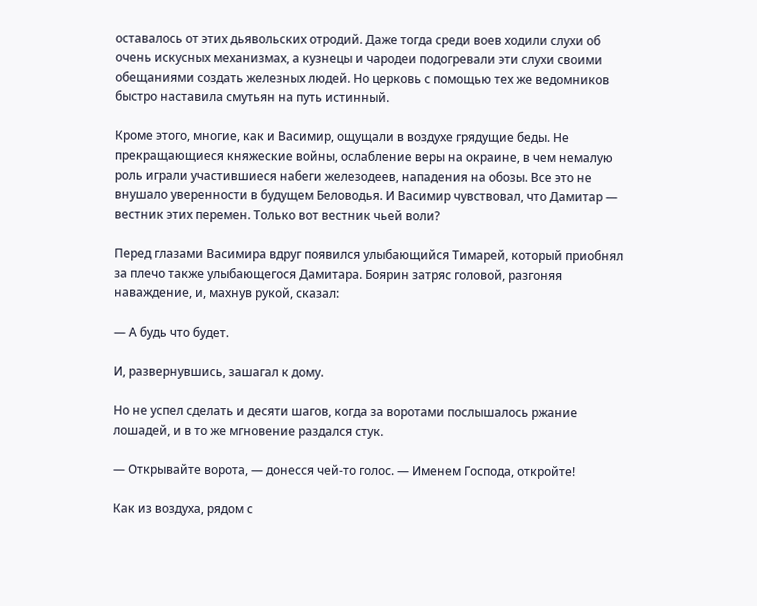оставалось от этих дьявольских отродий. Даже тогда среди воев ходили слухи об очень искусных механизмах, а кузнецы и чародеи подогревали эти слухи своими обещаниями создать железных людей. Но церковь с помощью тех же ведомников быстро наставила смутьян на путь истинный.

Кроме этого, многие, как и Васимир, ощущали в воздухе грядущие беды. Не прекращающиеся княжеские войны, ослабление веры на окраине, в чем немалую роль играли участившиеся набеги железодеев, нападения на обозы. Все это не внушало уверенности в будущем Беловодья. И Васимир чувствовал, что Дамитар — вестник этих перемен. Только вот вестник чьей воли?

Перед глазами Васимира вдруг появился улыбающийся Тимарей, который приобнял за плечо также улыбающегося Дамитара. Боярин затряс головой, разгоняя наваждение, и, махнув рукой, сказал:

— А будь что будет.

И, развернувшись, зашагал к дому.

Но не успел сделать и десяти шагов, когда за воротами послышалось ржание лошадей, и в то же мгновение раздался стук.

— Открывайте ворота, — донесся чей-то голос. — Именем Господа, откройте!

Как из воздуха, рядом с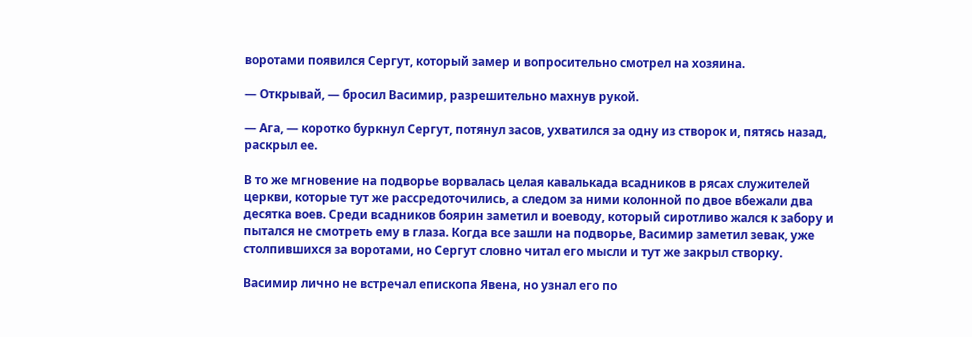воротами появился Сергут, который замер и вопросительно смотрел на хозяина.

— Открывай, — бросил Васимир, разрешительно махнув рукой.

— Ага, — коротко буркнул Сергут, потянул засов, ухватился за одну из створок и, пятясь назад, раскрыл ее.

В то же мгновение на подворье ворвалась целая кавалькада всадников в рясах служителей церкви, которые тут же рассредоточились, а следом за ними колонной по двое вбежали два десятка воев. Среди всадников боярин заметил и воеводу, который сиротливо жался к забору и пытался не смотреть ему в глаза. Когда все зашли на подворье, Васимир заметил зевак, уже столпившихся за воротами, но Сергут словно читал его мысли и тут же закрыл створку.

Васимир лично не встречал епископа Явена, но узнал его по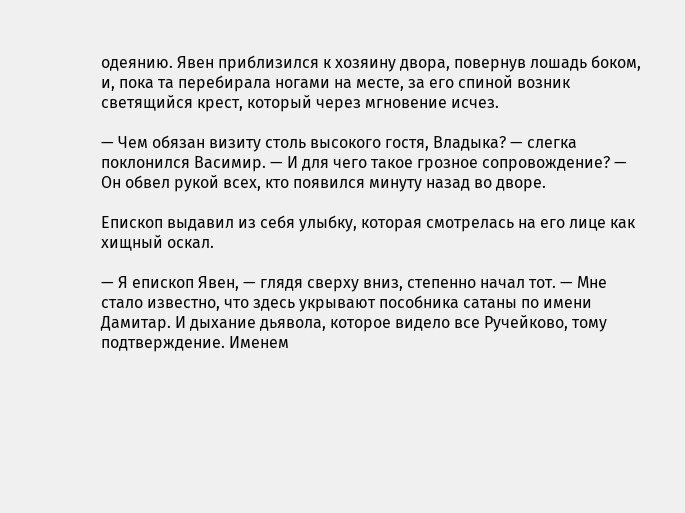одеянию. Явен приблизился к хозяину двора, повернув лошадь боком, и, пока та перебирала ногами на месте, за его спиной возник светящийся крест, который через мгновение исчез.

— Чем обязан визиту столь высокого гостя, Владыка? — слегка поклонился Васимир. — И для чего такое грозное сопровождение? — Он обвел рукой всех, кто появился минуту назад во дворе.

Епископ выдавил из себя улыбку, которая смотрелась на его лице как хищный оскал.

— Я епископ Явен, — глядя сверху вниз, степенно начал тот. — Мне стало известно, что здесь укрывают пособника сатаны по имени Дамитар. И дыхание дьявола, которое видело все Ручейково, тому подтверждение. Именем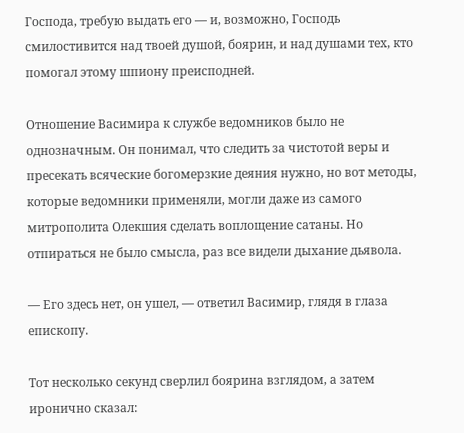Господа, требую выдать его — и, возможно, Господь смилостивится над твоей душой, боярин, и над душами тех, кто помогал этому шпиону преисподней.

Отношение Васимира к службе ведомников было не однозначным. Он понимал, что следить за чистотой веры и пресекать всяческие богомерзкие деяния нужно, но вот методы, которые ведомники применяли, могли даже из самого митрополита Олекшия сделать воплощение сатаны. Но отпираться не было смысла, раз все видели дыхание дьявола.

— Его здесь нет, он ушел, — ответил Васимир, глядя в глаза епископу.

Тот несколько секунд сверлил боярина взглядом, а затем иронично сказал: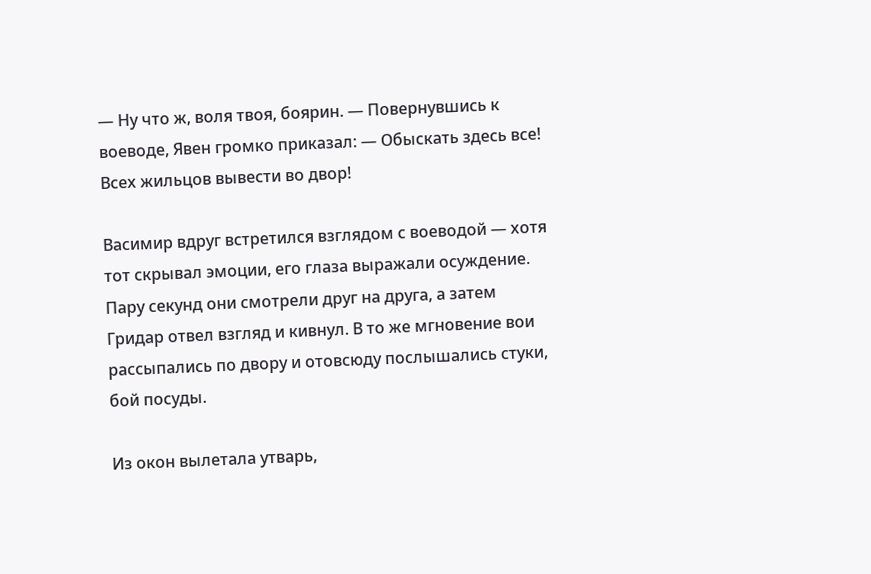— Ну что ж, воля твоя, боярин. — Повернувшись к воеводе, Явен громко приказал: — Обыскать здесь все! Всех жильцов вывести во двор!

Васимир вдруг встретился взглядом с воеводой — хотя тот скрывал эмоции, его глаза выражали осуждение. Пару секунд они смотрели друг на друга, а затем Гридар отвел взгляд и кивнул. В то же мгновение вои рассыпались по двору и отовсюду послышались стуки, бой посуды.

Из окон вылетала утварь,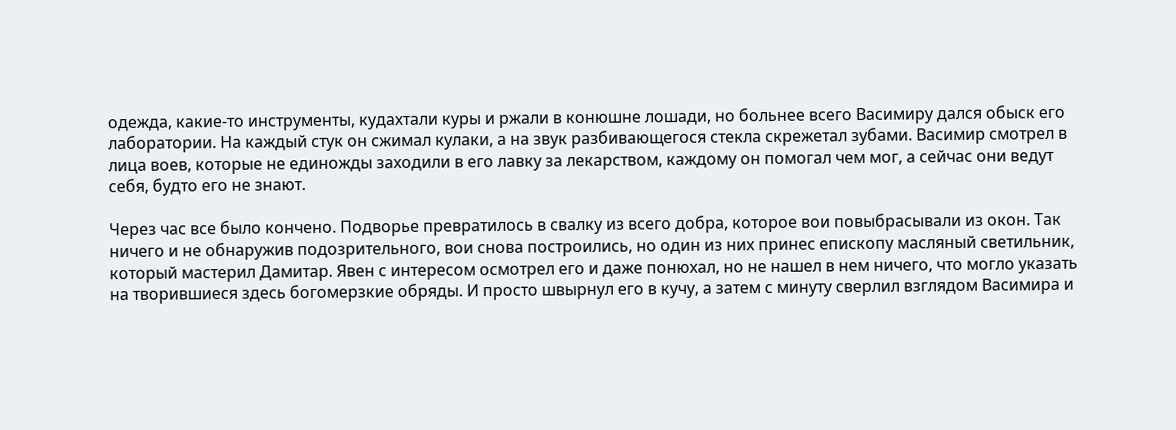одежда, какие-то инструменты, кудахтали куры и ржали в конюшне лошади, но больнее всего Васимиру дался обыск его лаборатории. На каждый стук он сжимал кулаки, а на звук разбивающегося стекла скрежетал зубами. Васимир смотрел в лица воев, которые не единожды заходили в его лавку за лекарством, каждому он помогал чем мог, а сейчас они ведут себя, будто его не знают.

Через час все было кончено. Подворье превратилось в свалку из всего добра, которое вои повыбрасывали из окон. Так ничего и не обнаружив подозрительного, вои снова построились, но один из них принес епископу масляный светильник, который мастерил Дамитар. Явен с интересом осмотрел его и даже понюхал, но не нашел в нем ничего, что могло указать на творившиеся здесь богомерзкие обряды. И просто швырнул его в кучу, а затем с минуту сверлил взглядом Васимира и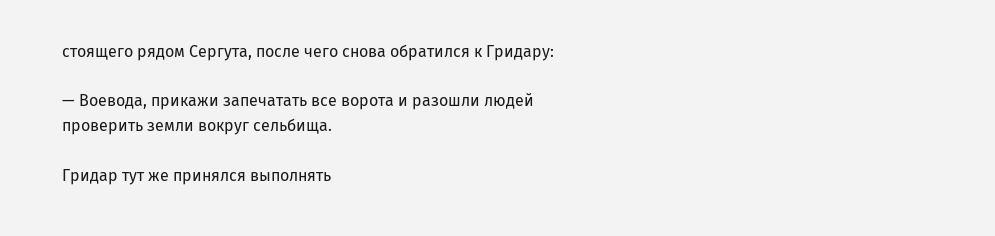стоящего рядом Сергута, после чего снова обратился к Гридару:

— Воевода, прикажи запечатать все ворота и разошли людей проверить земли вокруг сельбища.

Гридар тут же принялся выполнять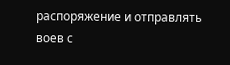распоряжение и отправлять воев с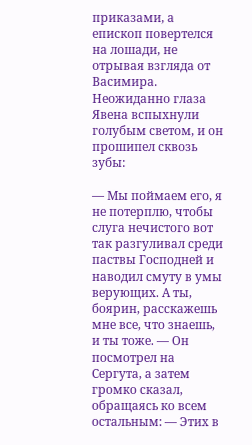приказами, а епископ повертелся на лошади, не отрывая взгляда от Васимира. Неожиданно глаза Явена вспыхнули голубым светом, и он прошипел сквозь зубы:

— Мы поймаем его, я не потерплю, чтобы слуга нечистого вот так разгуливал среди паствы Господней и наводил смуту в умы верующих. А ты, боярин, расскажешь мне все, что знаешь, и ты тоже. — Он посмотрел на Сергута, а затем громко сказал, обращаясь ко всем остальным: — Этих в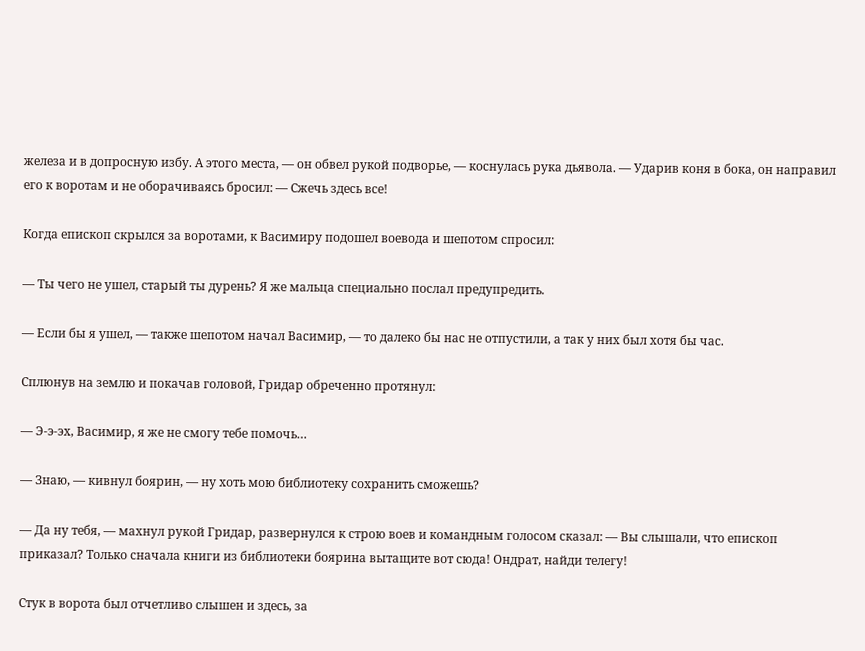железа и в допросную избу. А этого места, — он обвел рукой подворье, — коснулась рука дьявола. — Ударив коня в бока, он направил его к воротам и не оборачиваясь бросил: — Сжечь здесь все!

Когда епископ скрылся за воротами, к Васимиру подошел воевода и шепотом спросил:

— Ты чего не ушел, старый ты дурень? Я же мальца специально послал предупредить.

— Если бы я ушел, — также шепотом начал Васимир, — то далеко бы нас не отпустили, а так у них был хотя бы час.

Сплюнув на землю и покачав головой, Гридар обреченно протянул:

— Э-э-эх, Васимир, я же не смогу тебе помочь…

— Знаю, — кивнул боярин, — ну хоть мою библиотеку сохранить сможешь?

— Да ну тебя, — махнул рукой Гридар, развернулся к строю воев и командным голосом сказал: — Вы слышали, что епископ приказал? Только сначала книги из библиотеки боярина вытащите вот сюда! Ондрат, найди телегу!

Стук в ворота был отчетливо слышен и здесь, за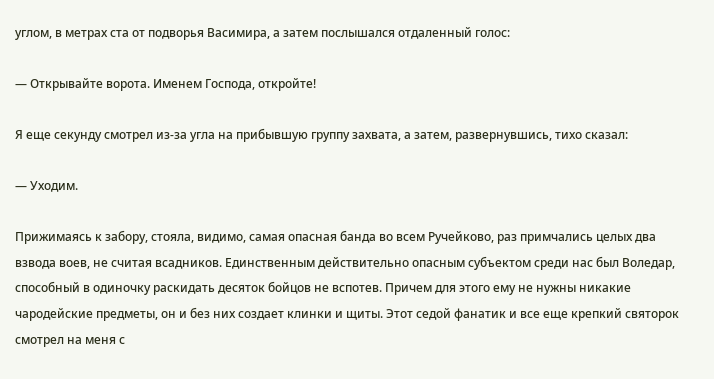углом, в метрах ста от подворья Васимира, а затем послышался отдаленный голос:

— Открывайте ворота. Именем Господа, откройте!

Я еще секунду смотрел из-за угла на прибывшую группу захвата, а затем, развернувшись, тихо сказал:

— Уходим.

Прижимаясь к забору, стояла, видимо, самая опасная банда во всем Ручейково, раз примчались целых два взвода воев, не считая всадников. Единственным действительно опасным субъектом среди нас был Воледар, способный в одиночку раскидать десяток бойцов не вспотев. Причем для этого ему не нужны никакие чародейские предметы, он и без них создает клинки и щиты. Этот седой фанатик и все еще крепкий святорок смотрел на меня с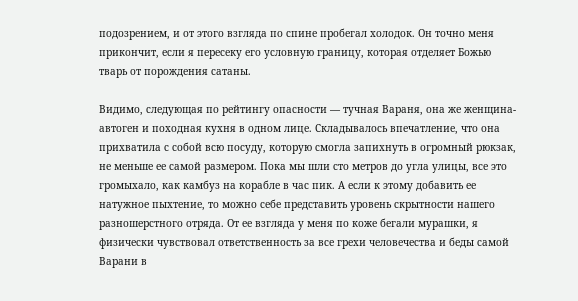подозрением, и от этого взгляда по спине пробегал холодок. Он точно меня прикончит, если я пересеку его условную границу, которая отделяет Божью тварь от порождения сатаны.

Видимо, следующая по рейтингу опасности — тучная Вараня, она же женщина-автоген и походная кухня в одном лице. Складывалось впечатление, что она прихватила с собой всю посуду, которую смогла запихнуть в огромный рюкзак, не меньше ее самой размером. Пока мы шли сто метров до угла улицы, все это громыхало, как камбуз на корабле в час пик. А если к этому добавить ее натужное пыхтение, то можно себе представить уровень скрытности нашего разношерстного отряда. От ее взгляда у меня по коже бегали мурашки, я физически чувствовал ответственность за все грехи человечества и беды самой Варани в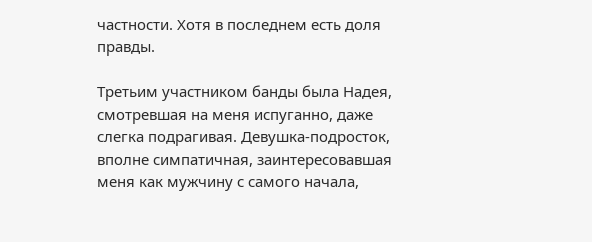частности. Хотя в последнем есть доля правды.

Третьим участником банды была Надея, смотревшая на меня испуганно, даже слегка подрагивая. Девушка-подросток, вполне симпатичная, заинтересовавшая меня как мужчину с самого начала,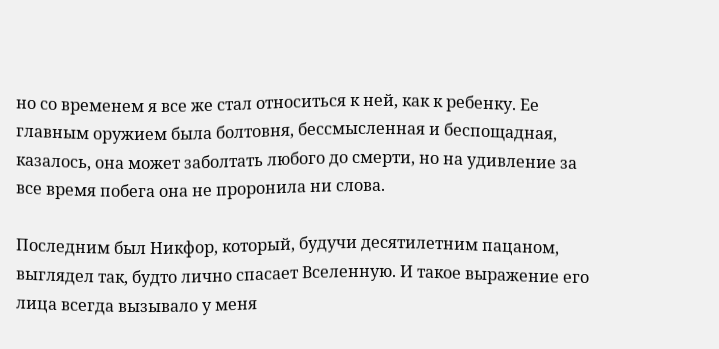но со временем я все же стал относиться к ней, как к ребенку. Ее главным оружием была болтовня, бессмысленная и беспощадная, казалось, она может заболтать любого до смерти, но на удивление за все время побега она не проронила ни слова.

Последним был Никфор, который, будучи десятилетним пацаном, выглядел так, будто лично спасает Вселенную. И такое выражение его лица всегда вызывало у меня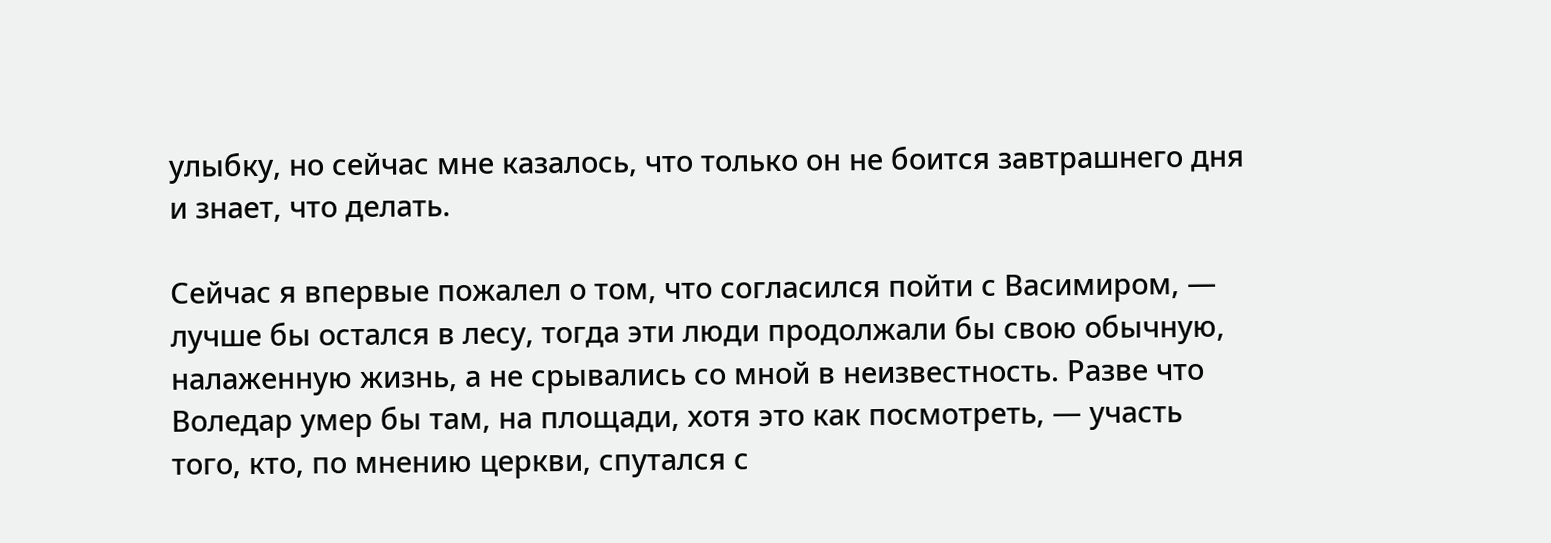улыбку, но сейчас мне казалось, что только он не боится завтрашнего дня и знает, что делать.

Сейчас я впервые пожалел о том, что согласился пойти с Васимиром, — лучше бы остался в лесу, тогда эти люди продолжали бы свою обычную, налаженную жизнь, а не срывались со мной в неизвестность. Разве что Воледар умер бы там, на площади, хотя это как посмотреть, — участь того, кто, по мнению церкви, спутался с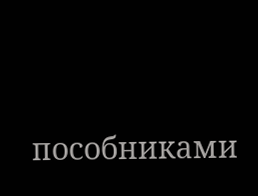пособниками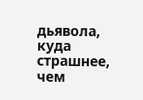дьявола, куда страшнее, чем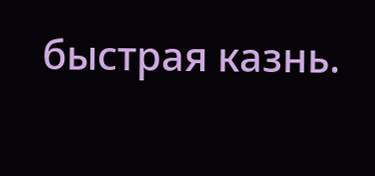быстрая казнь.